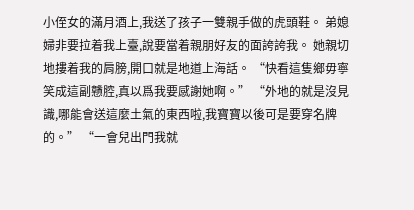小侄女的滿月酒上,我送了孩子一雙親手做的虎頭鞋。 弟媳婦非要拉着我上臺,說要當着親朋好友的面誇誇我。 她親切地摟着我的肩膀,開口就是地道上海話。 “快看這隻鄉毋寧笑成這副戇腔,真以爲我要感謝她啊。” “外地的就是沒見識,哪能會送這麼土氣的東西啦,我寶寶以後可是要穿名牌的。” “一會兒出門我就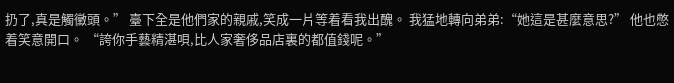扔了,真是觸黴頭。” 臺下全是他們家的親戚,笑成一片等着看我出醜。 我猛地轉向弟弟:“她這是甚麼意思?” 他也憋着笑意開口。 “誇你手藝精湛唄,比人家奢侈品店裏的都值錢呢。”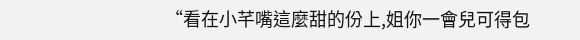“看在小芊嘴這麼甜的份上,姐你一會兒可得包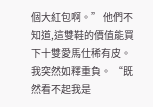個大紅包啊。” 他們不知道,這雙鞋的價值能買下十雙愛馬仕稀有皮。 我突然如釋重負。 “既然看不起我是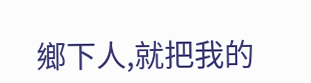鄉下人,就把我的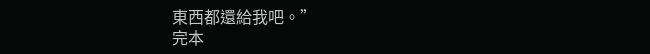東西都還給我吧。”
完本